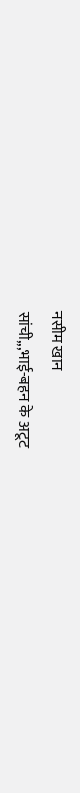नसीम खान
सांची,,,भाई-बहन के अटूट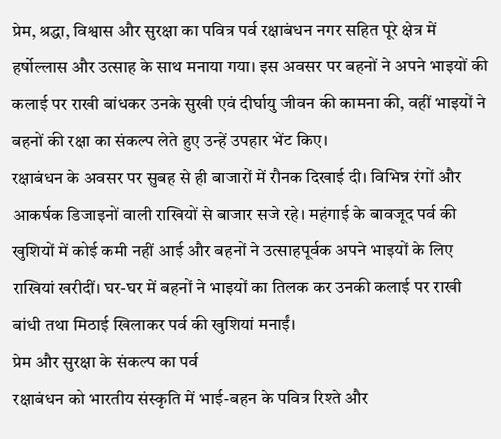प्रेम, श्रद्धा, विश्वास और सुरक्षा का पवित्र पर्व रक्षाबंधन नगर सहित पूरे क्षेत्र में हर्षोल्लास और उत्साह के साथ मनाया गया। इस अवसर पर बहनों ने अपने भाइयों की कलाई पर राखी बांधकर उनके सुखी एवं दीर्घायु जीवन की कामना की, वहीं भाइयों ने बहनों की रक्षा का संकल्प लेते हुए उन्हें उपहार भेंट किए।
रक्षाबंधन के अवसर पर सुबह से ही बाजारों में रौनक दिखाई दी। विभिन्न रंगों और आकर्षक डिजाइनों वाली राखियों से बाजार सजे रहे। महंगाई के बावजूद पर्व की खुशियों में कोई कमी नहीं आई और बहनों ने उत्साहपूर्वक अपने भाइयों के लिए राखियां खरीदीं। घर-घर में बहनों ने भाइयों का तिलक कर उनकी कलाई पर राखी बांधी तथा मिठाई खिलाकर पर्व की खुशियां मनाईं।
प्रेम और सुरक्षा के संकल्प का पर्व
रक्षाबंधन को भारतीय संस्कृति में भाई-बहन के पवित्र रिश्ते और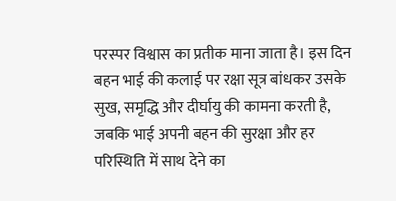परस्पर विश्वास का प्रतीक माना जाता है। इस दिन बहन भाई की कलाई पर रक्षा सूत्र बांधकर उसके सुख, समृद्धि और दीर्घायु की कामना करती है, जबकि भाई अपनी बहन की सुरक्षा और हर परिस्थिति में साथ देने का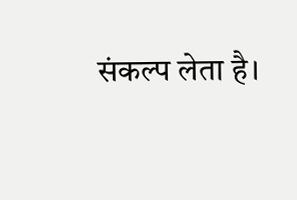संकल्प लेता है।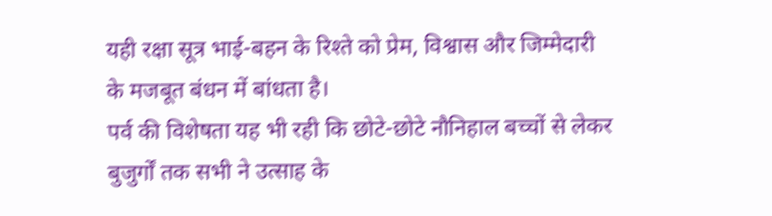यही रक्षा सूत्र भाई-बहन के रिश्ते को प्रेम, विश्वास और जिम्मेदारी के मजबूत बंधन में बांधता है।
पर्व की विशेषता यह भी रही कि छोटे-छोटे नौनिहाल बच्चों से लेकर बुजुर्गों तक सभी ने उत्साह के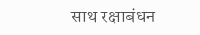साथ रक्षाबंधन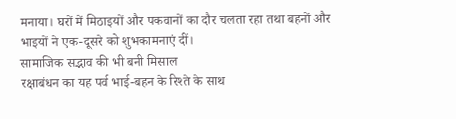मनाया। घरों में मिठाइयों और पकवानों का दौर चलता रहा तथा बहनों और भाइयों ने एक-दूसरे को शुभकामनाएं दीं।
सामाजिक सद्भाव की भी बनी मिसाल
रक्षाबंधन का यह पर्व भाई-बहन के रिश्ते के साथ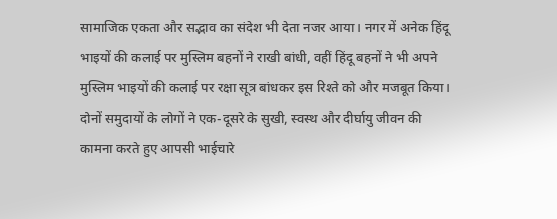सामाजिक एकता और सद्भाव का संदेश भी देता नजर आया। नगर में अनेक हिंदू भाइयों की कलाई पर मुस्लिम बहनों ने राखी बांधी, वहीं हिंदू बहनों ने भी अपने मुस्लिम भाइयों की कलाई पर रक्षा सूत्र बांधकर इस रिश्ते को और मजबूत किया। दोनों समुदायों के लोगों ने एक-दूसरे के सुखी, स्वस्थ और दीर्घायु जीवन की कामना करते हुए आपसी भाईचारे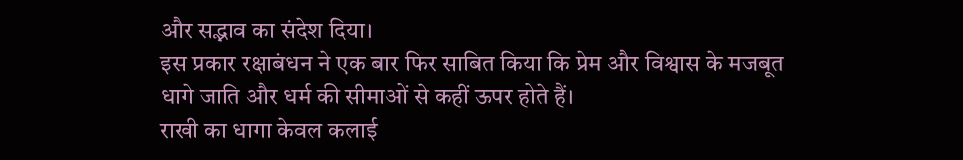और सद्भाव का संदेश दिया।
इस प्रकार रक्षाबंधन ने एक बार फिर साबित किया कि प्रेम और विश्वास के मजबूत धागे जाति और धर्म की सीमाओं से कहीं ऊपर होते हैं।
राखी का धागा केवल कलाई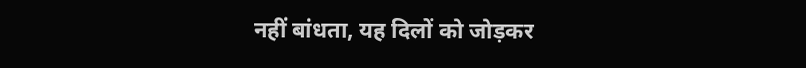नहीं बांधता, यह दिलों को जोड़कर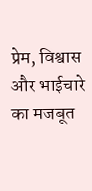प्रेम, विश्वास और भाईचारे का मजबूत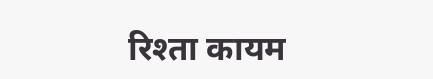रिश्ता कायम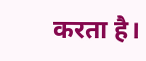करता है।